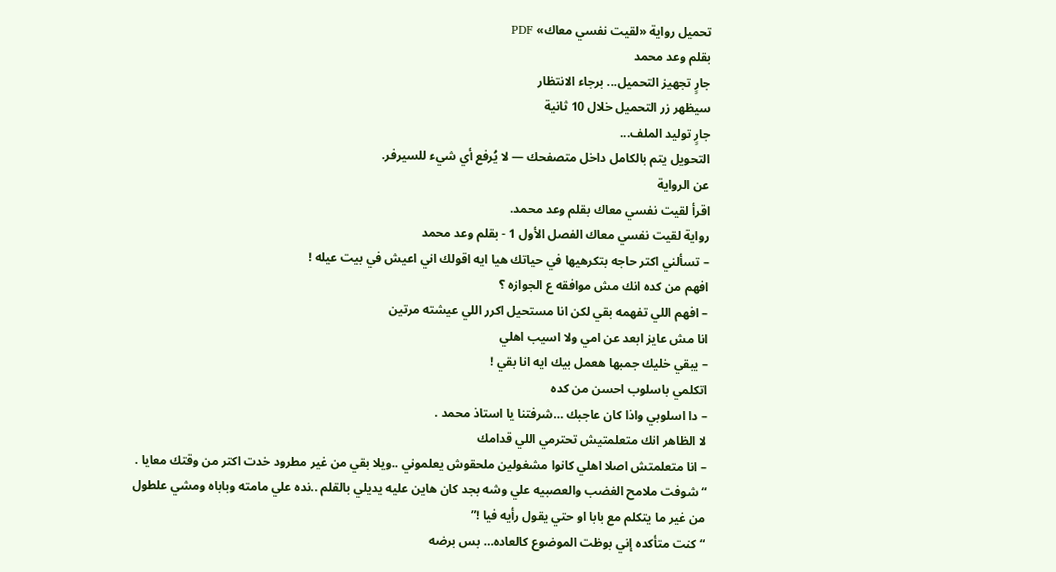تحميل رواية «لقيت نفسي معاك» PDF
بقلم وعد محمد
جارٍ تجهيز التحميل... برجاء الانتظار
سيظهر زر التحميل خلال 10 ثانية
جارٍ توليد الملف...
التحويل يتم بالكامل داخل متصفحك — لا يُرفع أي شيء للسيرفر.
عن الرواية
اقرأ لقيت نفسي معاك بقلم وعد محمد.
رواية لقيت نفسي معاك الفصل الأول 1 - بقلم وعد محمد
– تسألني اكتر حاجه بتكرهيها في حياتك هيا ايه اقولك اني اعيش في بيت عيله !
افهم من كده انك مش موافقه ع الجوازه ؟
– افهم اللي تفهمه بقي لكن انا مستحيل اكرر اللي عيشته مرتين
انا مش عايز ابعد عن امي ولا اسيب اهلي
– يبقي خليك جمبها هعمل بيك ايه انا بقي !
اتكلمي باسلوب احسن من كده
– دا اسلوبي واذا كان عاجبك …شرفتنا يا استاذ محمد .
لا الظاهر انك متعلمتيش تحترمي اللي قدامك
– انا متعلمتش اصلا اهلي كانوا مشغولين ملحقوش يعلموني ..ويلا بقي من غير مطرود خدت اكتر من وقتك معايا .
“شوفت ملامح الغضب والعصبيه علي وشه بجد كان هاين عليه يديلي بالقلم ..نده علي مامته وباباه ومشي علطول من غير ما يتكلم مع بابا او حتي يقول رأيه فيا !”
“كنت متأكده إني بوظت الموضوع كالعاده… بس برضه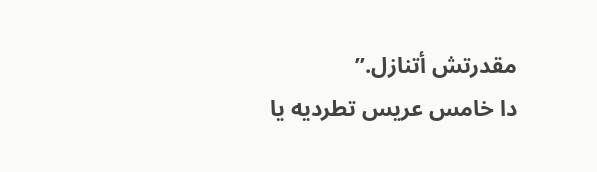مقدرتش أتنازل.”
دا خامس عريس تطرديه يا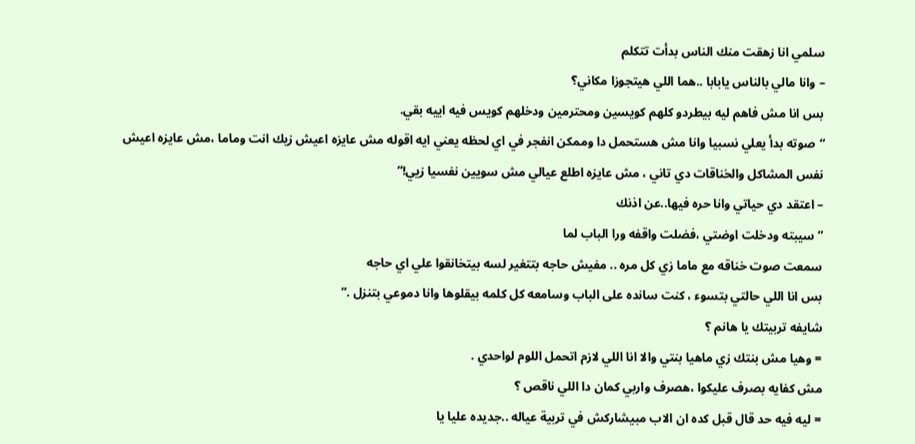سلمي انا زهقت منك الناس بدأت تتكلم
– وانا مالي بالناس يابابا ..هما اللي هيتجوزا مكاني؟
بس انا مش فاهم ليه بيطردو كلهم كويسين ومحترمين ودخلهم كويس فيه اييه بقي.
“صوته بدأ يعلي نسبيا وانا مش هستحمل دا وممكن انفجر في اي لحظه يعني ايه اقوله مش عايزه اعيش زيك انت وماما ،مش عايزه اعيش نفس المشاكل والخناقات دي تاني ، مش عايزه اطلع عيالي مش سويين نفسيا زيي!”
– اعتقد دي حياتي وانا حره فيها..عن اذنك
” سيبته ودخلت اوضتي ،فضلت واقفه ورا الباب لما
سمعت صوت خناقه مع ماما زي كل مره .. مفيش حاجه بتتغير لسه بيتخانقوا علي اي حاجه
بس انا اللي حالتي بتسوء ، كنت سانده على الباب وسامعه كل كلمه بيقلوها وانا دموعي بتنزل .”
شايفه تربيتك يا هانم ؟
= وهيا مش بنتك زي ماهيا بنتي والا انا اللي لازم اتحمل اللوم لواحدي .
مش كفايه بصرف عليكوا ،هصرف واربي كمان دا اللي ناقص ؟
= ليه فيه حد قال قبل كده ان الاب مبيشاركش في تربية عياله ..جديده عليا يا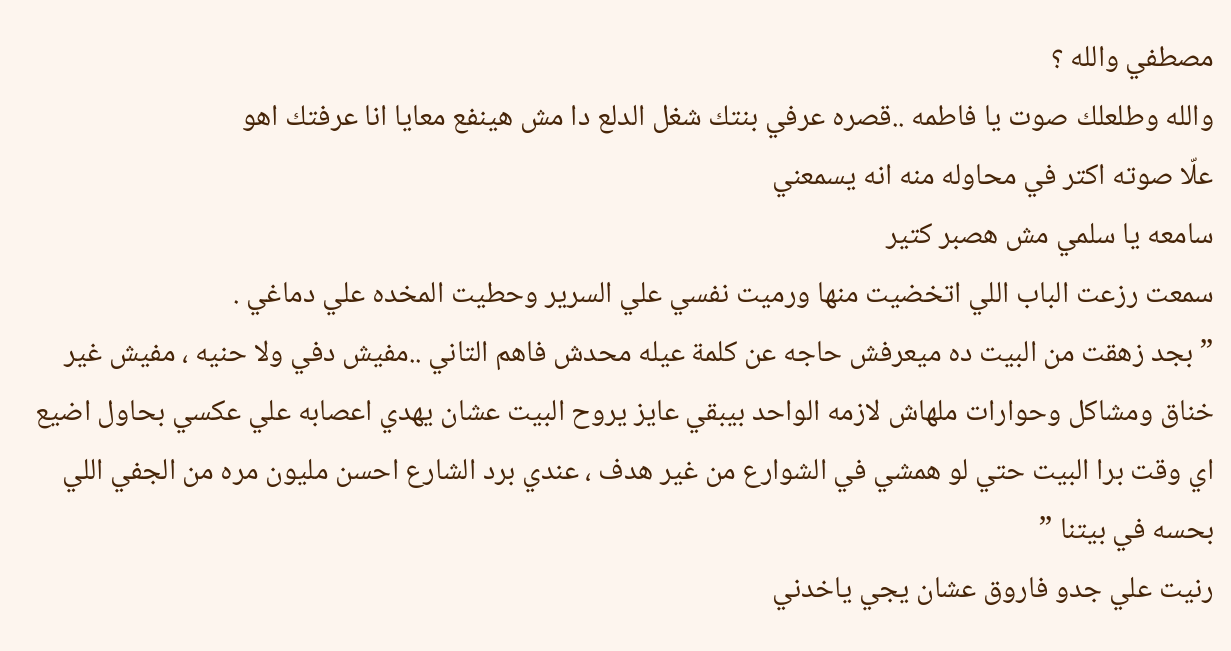مصطفي والله ؟
والله وطلعلك صوت يا فاطمه ..قصره عرفي بنتك شغل الدلع دا مش هينفع معايا انا عرفتك اهو
علّا صوته اكتر في محاوله منه انه يسمعني
سامعه يا سلمي مش هصبر كتير
سمعت رزعت الباب اللي اتخضيت منها ورميت نفسي علي السرير وحطيت المخده علي دماغي .
” بجد زهقت من البيت ده ميعرفش حاجه عن كلمة عيله محدش فاهم التاني ..مفيش دفي ولا حنيه ، مفيش غير خناق ومشاكل وحوارات ملهاش لازمه الواحد بيبقي عايز يروح البيت عشان يهدي اعصابه علي عكسي بحاول اضيع اي وقت برا البيت حتي لو همشي في الشوارع من غير هدف ، عندي برد الشارع احسن مليون مره من الجفي اللي بحسه في بيتنا ”
رنيت علي جدو فاروق عشان يجي ياخدني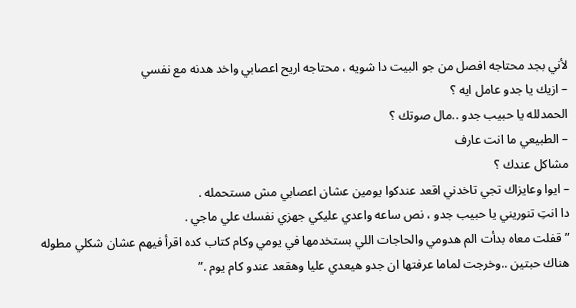لأني بجد محتاجه افصل من جو البيت دا شويه ، محتاجه اريح اعصابي واخد هدنه مع نفسي
– ازيك يا جدو عامل ايه ؟
الحمدلله يا حبيب جدو ..مال صوتك ؟
– الطبيعي ما انت عارف
مشاكل عندك ؟
– ايوا وعايزاك تجي تاخدني اقعد عندكوا يومين عشان اعصابي مش مستحمله .
دا انتِ تنوريني يا حبيب جدو ، نص ساعه واعدي عليكي جهزي نفسك علي ماجي .
” قفلت معاه بدأت الم هدومي والحاجات اللي بستخدمها في يومي وكام كتاب كده اقرأ فيهم عشان شكلي مطوله هناك حبتين ..وخرجت لماما عرفتها ان جدو هيعدي عليا وهقعد عندو كام يوم .”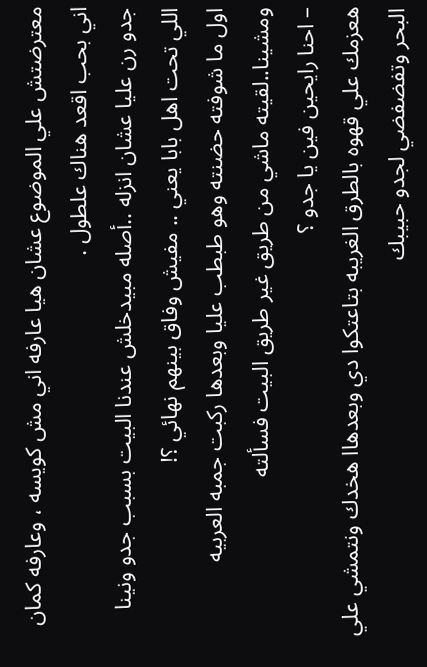معترضتش علي الموضوع عشان هيا عارفه اني مش كويسه ، وعارفه كمان اني بحب اقعد هناك علطول .
جدو رن عليا عشان انزله ..أصله مبيدخلش عندنا البيت بسبب جدو ونينا اللي تحت اهل بابا يعني .. مفيش وفاق بينهم نهائي ؟!
اول ما شوفته حضنته وهو طبطب عليا وبعدها ركبت جمبه العربيه ومشينا..لقيته ماشي من طريق غير طريق البيت فسألته
– احنا رايحين فين يا جدو ؟
هعزمك علي قهوه بالطرق الغريبه بتاعتكوا دي وبعدهاا هخدك ونتمشي علي البحر وتفضفضي لجدو حبيبك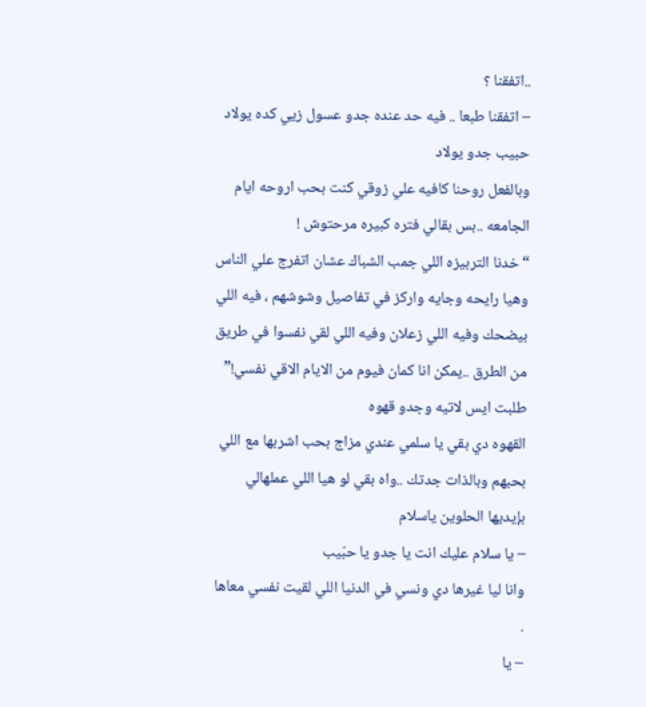..اتفقنا ؟
– اتفقنا طبعا .. فيه حد عنده جدو عسول زيي كده يولاد
حبيب جدو يولاد
وبالفعل روحنا كافيه علي زوقي كنت بحب اروحه ايام الجامعه ..بس بقالي فتره كبيره مرحتوش !
“خدنا التربيزه اللي جمب الشباك عشان اتفرج علي الناس وهيا رايحه وجايه واركز في تفاصيل وشوشهم ، فيه اللي بيضحك وفيه اللي زعلان وفيه اللي لقي نفسوا في طريق من الطرق ..يمكن انا كمان فيوم من الايام الاقي نفسي!”
طلبت ايس لاتيه وجدو قهوه
القهوه دي بقي يا سلمي عندي مزاج بحب اشربها مع اللي بحبهم وبالذات جدتك ..واه بقي لو هيا اللي عملهالي بإيديها الحلوين ياسلام
– يا سلام عليك انت يا جدو يا حبّيب
وانا ليا غيرها دي ونسي في الدنيا اللي لقيت نفسي معاها .
– يا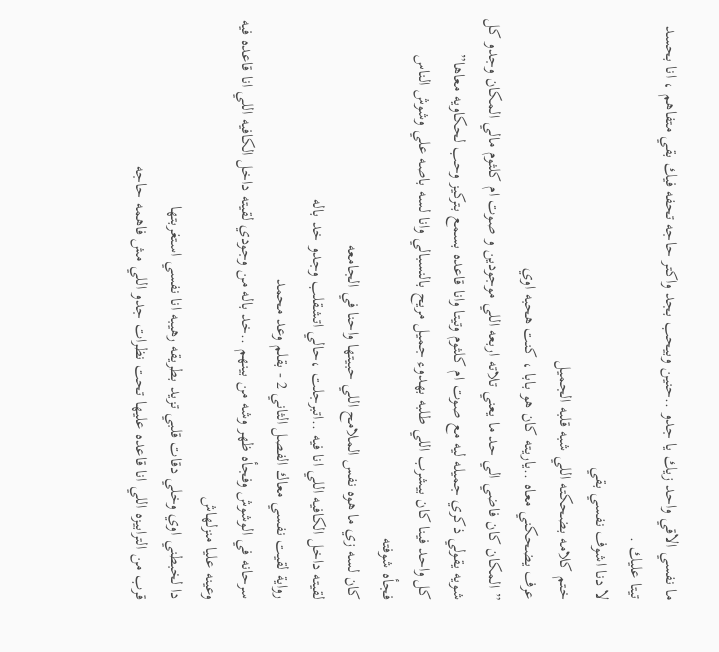ما نفسي الاقي واحد زيك يا جدو ..حنين وبيحب بجد واكتر حاجه تحفه فيك بقي متفاهم ، انا بحسد تيتا عليك .
لا دنا اشوف نفسي بقي
ختم كلامه بضحكته اللي شبه قلبه الجميل
عرف يضحكني معاه ..ياريته كان هو بابا ، كنت هحبه اوي
” المكان كان فاضي الي حد ما يعني تلاته اربعه اللي موجودين و صوت ام كلثوم مالي المكان وجدو كل شويه يقولي ذكري جميله ليه مع صوت ام كلثوم وتيتا وانا قاعده بسمع بتركيز وحب لحكاويه معاها”
كل واحد فينا كان بيشرب اللي طلبه بهدوء جميل مريح بالنسبالي وانا لسه باصه علي وشوش الناس
فجأه شوفته
كان لسه زي ما هوه نفس الملامح اللي حبيتها واحنا في الجامعه
لقيته داخل الكافيه اللي انا فيه ..اتبرجلت ،حالي اتشقلب وجدو خد باله
رواية لقيت نفسي معاك الفصل الثاني 2 - بقلم وعد محمد
سرحانه في الوشوش وفجأه ظهر وشه من بينهم ..خد باله من وجودي لقيته داخل الكافيه اللي انا قاعده فيه وعينه عليا منزلهاش
دا لخبطني اوي وخلي دقات قلبي تزيد بطريقه رهيبه انا نفسي استغربتها
قرب من الترابيزه اللي انا قاعده عليها تحت نظرات جدو اللي مش فاهمه حاجه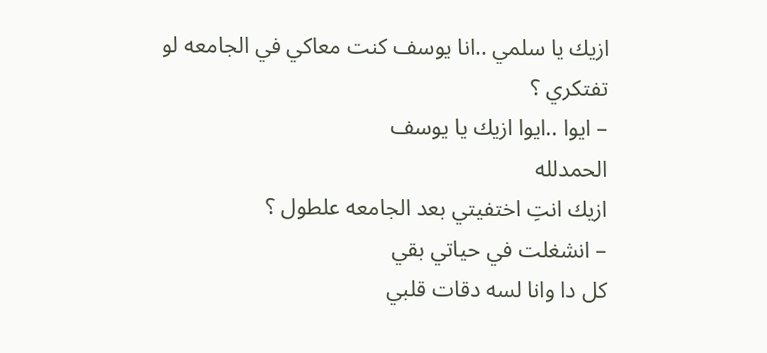ازيك يا سلمي ..انا يوسف كنت معاكي في الجامعه لو تفتكري ؟
– ايوا ..ايوا ازيك يا يوسف
الحمدلله
ازيك انتِ اختفيتي بعد الجامعه علطول ؟
– انشغلت في حياتي بقي
كل دا وانا لسه دقات قلبي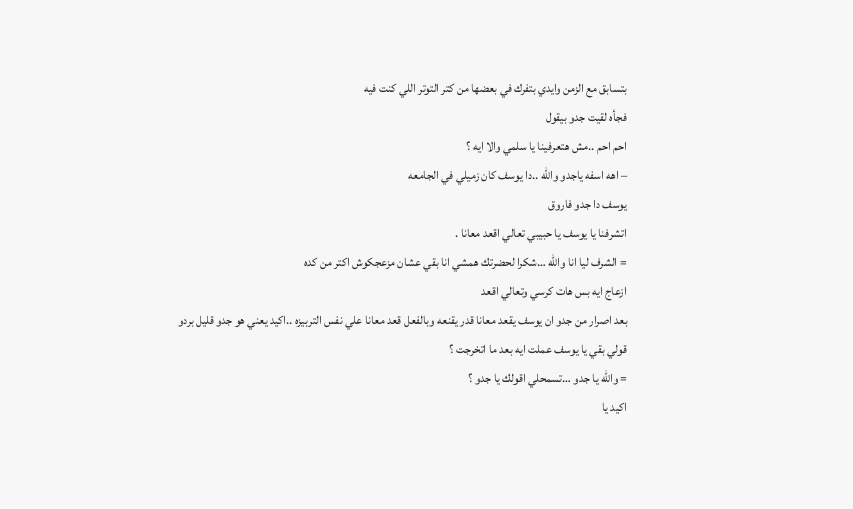بتسابق مع الزمن وايدي بتفرك في بعضها من كتر التوتر اللي كنت فيه
فجأه لقيت جدو بيقول
احم احم ..مش هتعرفينا يا سلمي والا ايه ؟
– اهه اسفه ياجدو والله ..دا يوسف كان زميلي في الجامعه
يوسف دا جدو فاروق
اتشرفنا يا يوسف يا حبيبي تعالي اقعد معانا .
= الشرف ليا انا والله …شكرا لحضرتك همشي انا بقي عشان مزعجكوش اكتر من كده
ازعاج ايه بس هات كرسي وتعالي اقعد
بعد اصرار من جدو ان يوسف يقعد معانا قدر يقنعه وبالفعل قعد معانا علي نفس التربيزه ..اكيد يعني هو جدو قليل بردو
قولي بقي يا يوسف عملت ايه بعد ما اتخرجت ؟
= والله يا جدو …تسمحلي اقولك يا جدو ؟
اكيد يا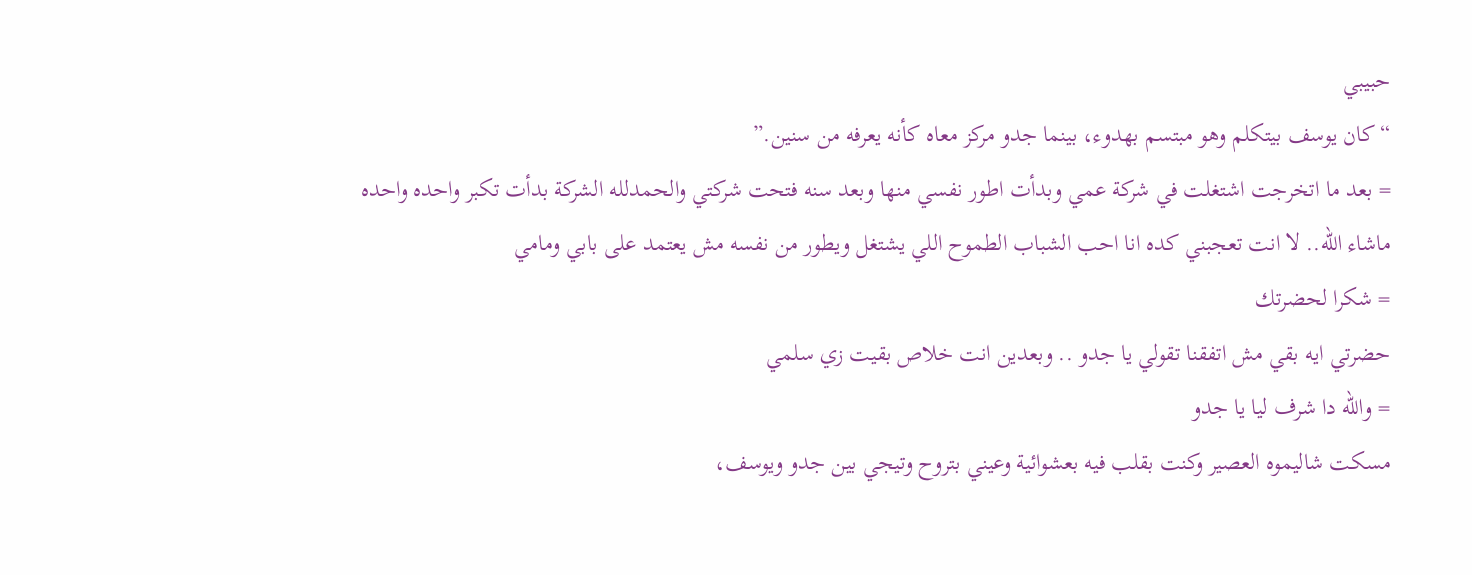حبيبي
“كان يوسف بيتكلم وهو مبتسم بهدوء، بينما جدو مركز معاه كأنه يعرفه من سنين.”
= بعد ما اتخرجت اشتغلت في شركة عمي وبدأت اطور نفسي منها وبعد سنه فتحت شركتي والحمدلله الشركة بدأت تكبر واحده واحده
ماشاء الله.. لا انت تعجبني كده انا احب الشباب الطموح اللي يشتغل ويطور من نفسه مش يعتمد على بابي ومامي
= شكرا لحضرتك
حضرتي ايه بقي مش اتفقنا تقولي يا جدو .. وبعدين انت خلاص بقيت زي سلمي
= والله دا شرف ليا يا جدو
مسكت شاليموه العصير وكنت بقلب فيه بعشوائية وعيني بتروح وتيجي بين جدو ويوسف،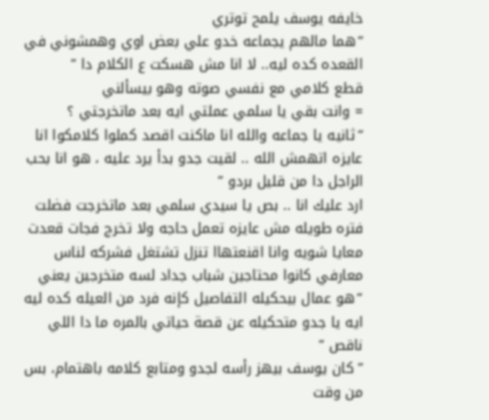خايفه يوسف يلمح توتري
“هما مالهم يجماعه خدو علي بعض اوي وهمشوني في القعده كده ليه.. لا انا مش هسكت ع الكلام دا ”
قطع كلامي مع نفسي صوته وهو بيسألني
= وانت بقي يا سلمي عملتي ايه بعد ماتخرجتي ؟
“ثانيه يا جماعه والله انا ماكنت اقصد كملوا كلامكوا انا عايزه اتهمش الله .. لقيت جدو بدأ يرد عليه ، هو انا بحب الراجل دا من قليل بردو ”
ارد عليك انا .. بص يا سيدي سلمي بعد ماتخرجت فضلت فتره طويله مش عايزه تعمل حاجه ولا تخرج فجات قعدت معايا شويه وانا اقنعتهاا تنزل تشتغل فشركه لناس معارفي كانوا محتاجين شباب جداد لسه متخرجين يعني
“هو عمال بيحكيله التفاصيل كإنه فرد من العيله كده ليه ايه يا جدو متحكيله عن قصة حياتي بالمره ما دا اللي ناقص ”
” كان يوسف بيهز رأسه لجدو ومتابع كلامه باهتمام، بس من وقت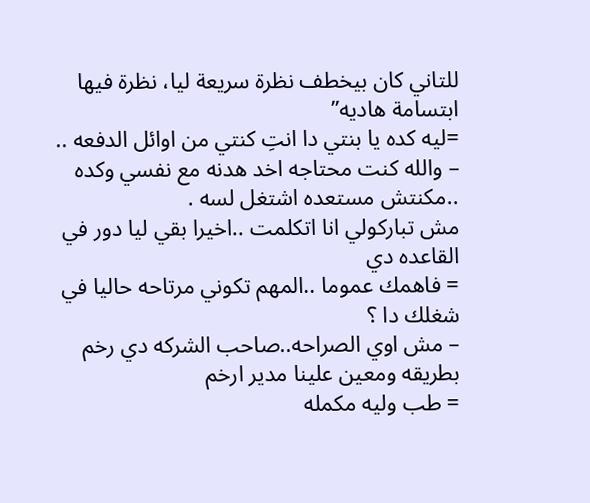للتاني كان بيخطف نظرة سريعة ليا، نظرة فيها ابتسامة هاديه”
=ليه كده يا بنتي دا انتِ كنتي من اوائل الدفعه ..
– والله كنت محتاجه اخد هدنه مع نفسي وكده ..مكنتش مستعده اشتغل لسه .
مش تباركولي انا اتكلمت ..اخيرا بقي ليا دور في القاعده دي
= فاهمك عموما ..المهم تكوني مرتاحه حاليا في شغلك دا ؟
– مش اوي الصراحه..صاحب الشركه دي رخم بطريقه ومعين علينا مدير ارخم
= طب وليه مكمله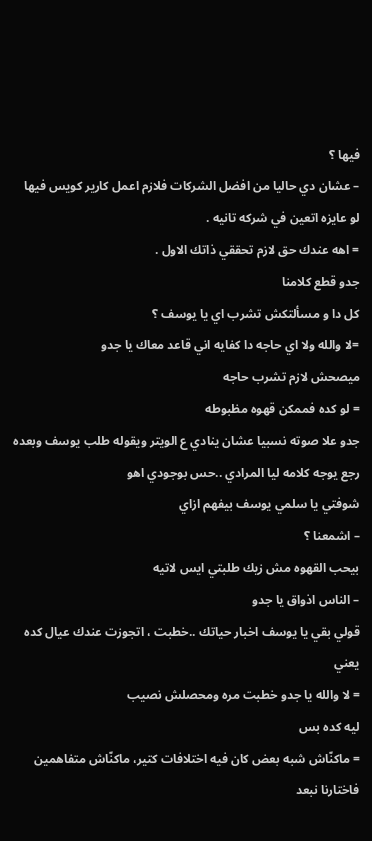فيها ؟
– عشان دي حاليا من افضل الشركات فلازم اعمل كارير كويس فيها لو عايزه اتعين في شركه تانيه .
= اهه عندك حق لازم تحققي ذاتك الاول .
جدو قطع كلامنا
كل دا و مسألتكش تشرب اي يا يوسف ؟
=لا والله ولا اي حاجه دا كفايه اني قاعد معاك يا جدو
ميصحش لازم تشرب حاجه
= لو كده فممكن قهوه مظبوطه
جدو علا صوته نسبيا عشان ينادي ع الويتر ويقوله طلب يوسف وبعده رجع يوجه كلامه ليا المرادي ..حس بوجودي اهو
شوفتي يا سلمي يوسف بيفهم ازاي
– اشمعنا ؟
بيحب القهوه مش زيك طلبتي ايس لاتيه
– الناس اذواق يا جدو
قولي بقي يا يوسف اخبار حياتك ..خطبت ، اتجوزت عندك عيال كده يعني
= لا والله يا جدو خطبت مره ومحصلش نصيب
ليه كده بس
= ماكنّاش شبه بعض كان فيه اختلافات كتير، ماكنّاش متفاهمين فاختارنا نبعد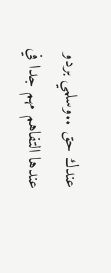عندك حق ..وسلمي بردو عندها التفاهم مهم جدا في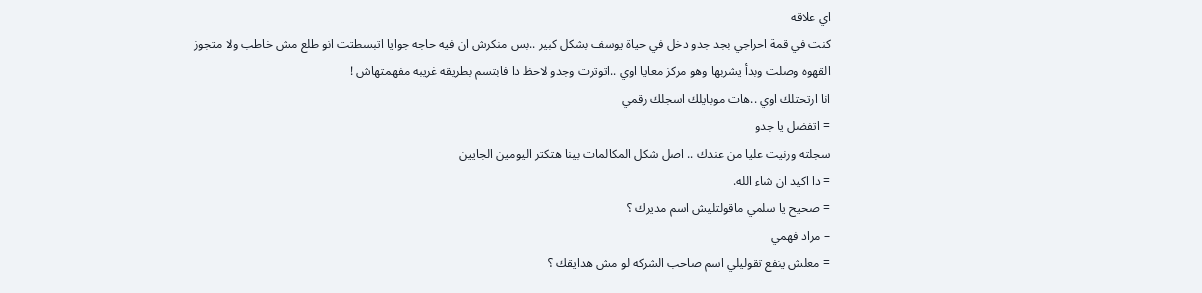اي علاقه
كنت في قمة احراجي بجد جدو دخل في حياة يوسف بشكل كبير ..بس منكرش ان فيه حاجه جوايا اتبسطتت انو طلع مش خاطب ولا متجوز
القهوه وصلت وبدأ يشربها وهو مركز معايا اوي ..اتوترت وجدو لاحظ دا فابتسم بطريقه غريبه مفهمتهاش !
انا ارتحتلك اوي ..هات موبايلك اسجلك رقمي
= اتفضل يا جدو
سجلته ورنيت عليا من عندك .. اصل شكل المكالمات بينا هتكتر اليومين الجايين
= دا اكيد ان شاء الله.
= صحيح يا سلمي ماقولتليش اسم مديرك ؟
– مراد فهمي
= معلش ينفع تقوليلي اسم صاحب الشركه لو مش هدايقك ؟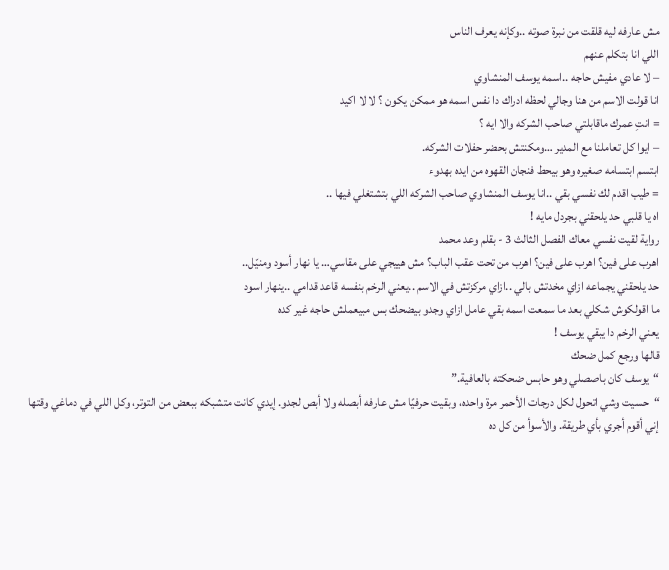مش عارفه ليه قلقت من نبرة صوته ..وكإنه يعرف الناس
اللي انا بتكلم عنهم
– لا عادي مفيش حاجه ..اسمه يوسف المنشاوي
انا قولت الاسم من هنا وجالي لحظه ادراك دا نفس اسمه هو ممكن يكون ؟ لا لا اكيد
= انتِ عمرك ماقابلتي صاحب الشركه والا ايه ؟
– ايوا كل تعاملنا مع المدير …ومكنتش بحضر حفلات الشركه.
ابتسم ابتسامه صغيره وهو بيحط فنجان القهوه من ايده بهدوء
= طيب اقدم لك نفسي بقي ..انا يوسف المنشاوي صاحب الشركه اللي بتشتغلي فيها ..
اه يا قلبي حد يلحقني بجردل مايه !
رواية لقيت نفسي معاك الفصل الثالث 3 - بقلم وعد محمد
اهرب على فين؟ اهرب على فين؟ اهرب من تحت عقب الباب؟ مش هييجي على مقاسي… يا نهار أسود ومنيّل..
حد يلحقني يجماعه ازاي مخدتش بالي ..ازاي مركزتش في الاسم ..يعني الرخم بنفسه قاعد قدامي ..ينهار اسود
ما اقولكوش شكلي بعد ما سمعت اسمه بقي عامل ازاي وجدو بيضحك بس مبيعملش حاجه غير كده
يعني الرخم دا يبقي يوسف !
قالها ورجع كمل ضحك
“يوسف كان باصصلي وهو حابس ضحكته بالعافية.”
“حسيت وشي اتحول لكل درجات الأحمر مرة واحده، وبقيت حرفيًا مش عارفه أبصله ولا أبص لجدو. إيدي كانت متشبكه ببعض من التوتر، وكل اللي في دماغي وقتها إني أقوم أجري بأي طريقة. والأسوأ من كل ده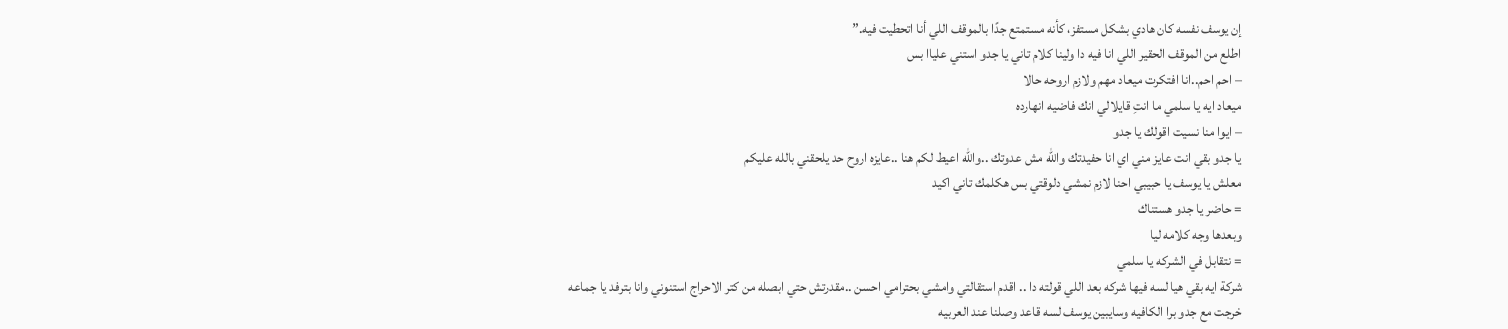إن يوسف نفسه كان هادي بشكل مستفز، كأنه مستمتع جدًا بالموقف اللي أنا اتحطيت فيه.”
اطلع من الموقف الحقير اللي انا فيه دا ولينا كلام تاني يا جدو استني علياا بس
– احم احم..انا افتكرت ميعاد مهم ولازم اروحه حالا
ميعاد ايه يا سلمي ما انتِ قايلالي انك فاضيه انهارده
– ايوا منا نسيت اقولك يا جدو
يا جدو بقي انت عايز مني اي انا حفيدتك والله مش عدوتك ..والله اعيط لكم هنا ..عايزه اروح حد يلحقني بالله عليكم
معلش يا يوسف يا حبيبي احنا لازم نمشي دلوقتي بس هكلمك تاني اكيد
= حاضر يا جدو هستناك
وبعدها وجه كلامه ليا
= نتقابل في الشركه يا سلمي
شركة ايه بقي هيا لسه فيها شركه بعد اللي قولته دا .. اقدم استقالتي وامشي بحترامي احسن ..مقدرتش حتي ابصله من كتر الاحراج استنوني وانا بترفد يا جماعه
خرجت مع جدو برا الكافيه وسايبين يوسف لسه قاعد وصلنا عند العربيه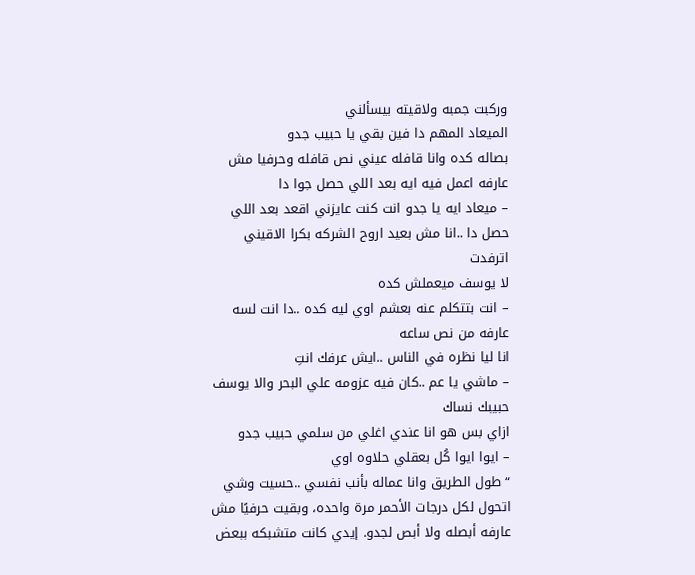وركبت جمبه ولاقيته بيسألني
الميعاد المهم دا فين بقي يا حبيب جدو
بصاله كده وانا قافله عيني نص قافله وحرفيا مش عارفه اعمل فيه ايه بعد اللي حصل جوا دا
– ميعاد ايه يا جدو انت كنت عايزني اقعد بعد اللي حصل دا ..انا مش بعيد اروح الشركه بكرا الاقيني اترفدت
لا يوسف ميعملش كده
– انت بتتكلم عنه بعشم اوي ليه كده ..دا انت لسه عارفه من نص ساعه
انا ليا نظره في الناس ..ايش عرفك انتِ
– ماشي يا عم ..كان فيه عزومه علي البحر والا يوسف حبيبك نساك
ازاي بس هو انا عندي اغلي من سلمي حبيب جدو
– ايوا ايوا كُل بعقلي حلاوه اوي
“طول الطريق وانا عماله بأنب نفسي ..حسيت وشي اتحول لكل درجات الأحمر مرة واحده، وبقيت حرفيًا مش عارفه أبصله ولا أبص لجدو. إيدي كانت متشبكه ببعض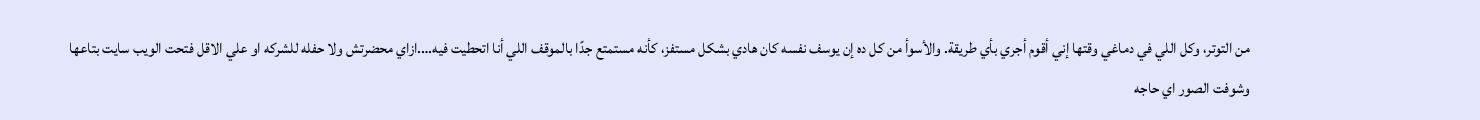من التوتر، وكل اللي في دماغي وقتها إني أقوم أجري بأي طريقة. والأسوأ من كل ده إن يوسف نفسه كان هادي بشكل مستفز، كأنه مستمتع جدًا بالموقف اللي أنا اتحطيت فيه….ازاي محضرتش ولا حفله للشركه او علي الاقل فتحت الويب سايت بتاعها وشوفت الصور اي حاجه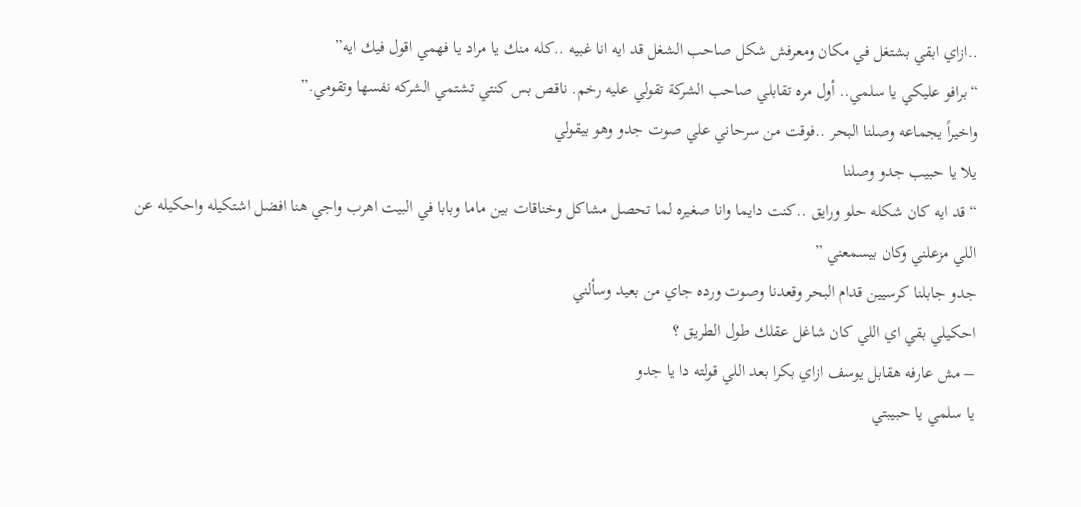..ازاي ابقي بشتغل في مكان ومعرفش شكل صاحب الشغل قد ايه انا غبيه ..كله منك يا مراد يا فهمي اقول فيك ايه”
“برافو عليكي يا سلمي.. أول مره تقابلي صاحب الشركة تقولي عليه رخم. ناقص بس كنتي تشتمي الشركه نفسها وتقومي.”
واخيراً يجماعه وصلنا البحر ..فوقت من سرحاني علي صوت جدو وهو بيقولي
يلا يا حبيب جدو وصلنا
“قد ايه كان شكله حلو ورايق ..كنت دايما وانا صغيره لما تحصل مشاكل وخناقات بين ماما وبابا في البيت اهرب واجي هنا افضل اشتكيله واحكيله عن اللي مزعلني وكان بيسمعني ”
جدو جابلنا كرسيين قدام البحر وقعدنا وصوت ورده جاي من بعيد وسألني
احكيلي بقي اي اللي كان شاغل عقلك طول الطريق ؟
– مش عارفه هقابل يوسف ازاي بكرا بعد اللي قولته دا يا جدو
يا سلمي يا حبيبتي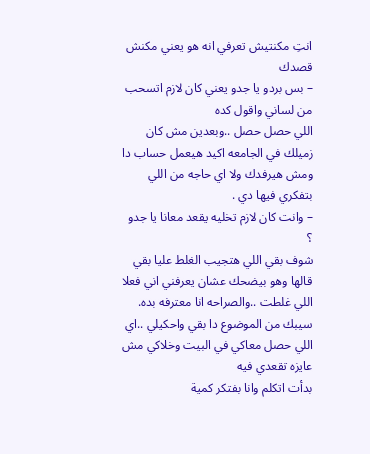انتِ مكنتيش تعرفي انه هو يعني مكنش قصدك
– بس بردو يا جدو يعني كان لازم اتسحب من لساني واقول كده
اللي حصل حصل ..وبعدين مش كان زميلك في الجامعه اكيد هيعمل حساب دا ومش هيرفدك ولا اي حاجه من اللي بتفكري فيها دي .
– وانت كان لازم تخليه يقعد معانا يا جدو ؟
شوف بقي اللي هتجيب الغلط عليا بقي
قالها وهو بيضحك عشان يعرفني اني فعلا اللي غلطت ..والصراحه انا معترفه بده.
سيبك من الموضوع دا بقي واحكيلي ..اي اللي حصل معاكي في البيت وخلاكي مش عايزه تقعدي فيه
بدأت اتكلم وانا بفتكر كمية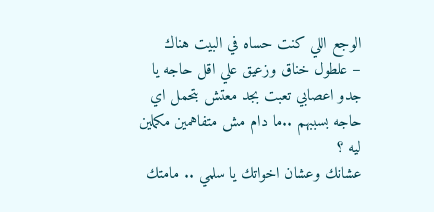الوجع اللي كنت حساه في البيت هناك
– علطول خناق وزعيق علي اقل حاجه يا جدو اعصابي تعبت بجد معتش بتحمل اي حاجه بسببهم ..ما دام مش متفاهمين مكملين ليه ؟
عشانك وعشان اخواتك يا سلمي .. مامتك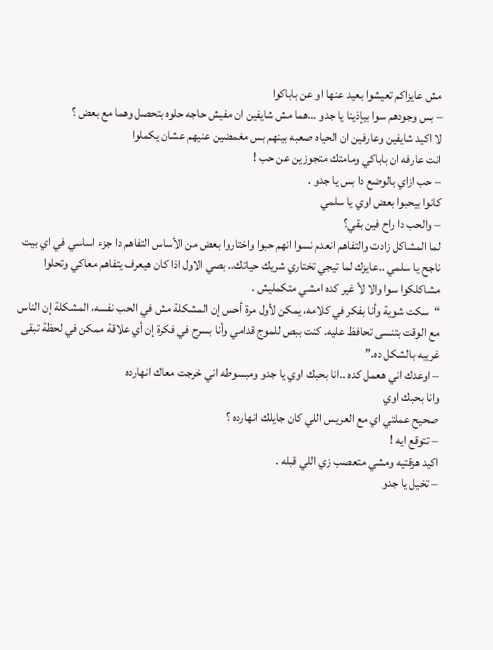مش عايزاكم تعيشوا بعيد عنها او عن باباكوا
– بس وجودهم سوا بيإذينا يا جدو …هما مش شايفين ان مفيش حاجه حلوه بتحصل وهما مع بعض ؟
لا اكيد شايفين وعارفين ان الحياه صعبه بينهم بس مغمضين عنيهم عشان يكملوا
انت عارفه ان باباكي ومامتك متجوزين عن حب !
– حب ازاي بالوضع دا بس يا جدو .
كانوا بيحبوا بعض اوي يا سلمي
– والحب دا راح فين بقي؟
لما المشاكل زادت والتفاهم انعدم نسوا انهم حبوا واختاروا بعض من الأساس التفاهم دا جزء اساسي في اي بيت ناجح يا سلمي ..عايزك لما تيجي تختاري شريك حياتك.. بصي الاول اذا كان هيعرف يتفاهم معاكي وتحلوا مشاكلكوا سوا والا لأ غير كده امشي متكمليش .
“سكت شوية وأنا بفكر في كلامه، يمكن لأول مرة أحس إن المشكلة مش في الحب نفسه، المشكلة إن الناس مع الوقت بتنسى تحافظ عليه. كنت ببص للموج قدامي وأنا بسرح في فكرة إن أي علاقة ممكن في لحظة تبقى غريبه بالشكل ده.”
– اوعدك اني هعمل كده ..انا بحبك اوي يا جدو ومبسوطه اني خرجت معاك انهارده
وانا بحبك اوي
صحيح عملتي اي مع العريس اللي كان جايلك انهارده ؟
– تتوقع ايه !
اكيد هزقتيه ومشي متعصب زي اللي قبله .
– تخيل يا جدو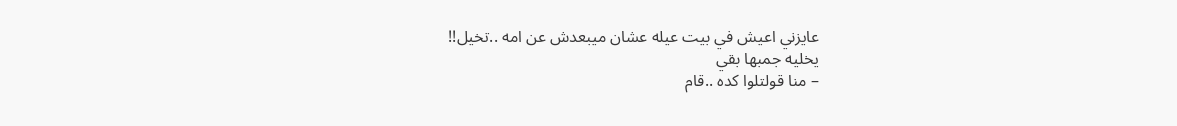عايزني اعيش في بيت عيله عشان ميبعدش عن امه ..تخيل!!
يخليه جمبها بقي
– منا قولتلوا كده ..قام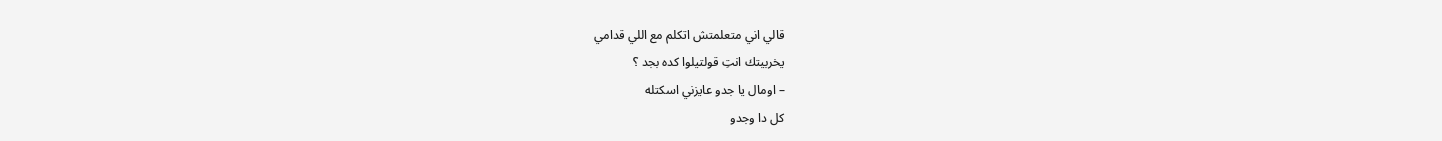قالي اني متعلمتش اتكلم مع اللي قدامي
يخربيتك انتِ قولتيلوا كده بجد ؟
– اومال يا جدو عايزني اسكتله
كل دا وجدو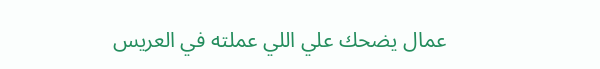عمال يضحك علي اللي عملته في العريس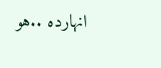انهارده ..هو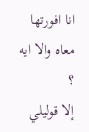انا افورتها معاه والا ايه ؟
إلا قوليلي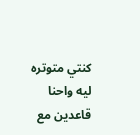كنتي متوتره ليه واحنا قاعدين مع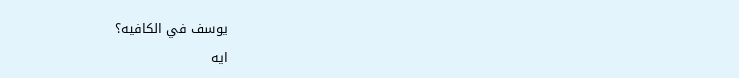يوسف في الكافيه؟
ايه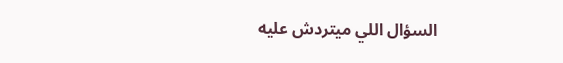السؤال اللي ميتردش عليه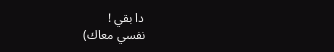دا بقي !
نفسي معاك)